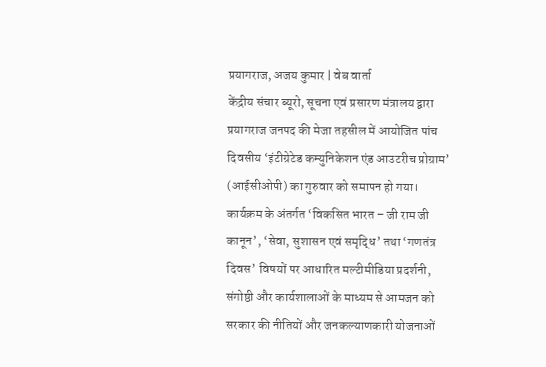प्रयागराज, अजय कुमार | वेब वार्ता
केंद्रीय संचार ब्यूरो, सूचना एवं प्रसारण मंत्रालय द्वारा प्रयागराज जनपद की मेजा तहसील में आयोजित पांच दिवसीय ‘इंटीग्रेटेड कम्युनिकेशन एंड आउटरीच प्रोग्राम’ (आईसीओपी) का गुरुवार को समापन हो गया। कार्यक्रम के अंतर्गत ‘विकसित भारत – जी राम जी कानून’, ‘सेवा, सुशासन एवं समृद्धि’ तथा ‘गणतंत्र दिवस’ विषयों पर आधारित मल्टीमीडिया प्रदर्शनी, संगोष्ठी और कार्यशालाओं के माध्यम से आमजन को सरकार की नीतियों और जनकल्याणकारी योजनाओं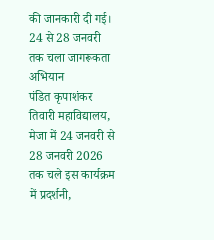की जानकारी दी गई।
24 से 28 जनवरी तक चला जागरूकता अभियान
पंडित कृपाशंकर तिवारी महाविद्यालय, मेजा में 24 जनवरी से 28 जनवरी 2026 तक चले इस कार्यक्रम में प्रदर्शनी,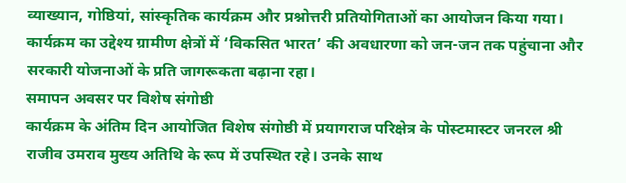व्याख्यान, गोष्ठियां, सांस्कृतिक कार्यक्रम और प्रश्नोत्तरी प्रतियोगिताओं का आयोजन किया गया। कार्यक्रम का उद्देश्य ग्रामीण क्षेत्रों में ‘विकसित भारत’ की अवधारणा को जन-जन तक पहुंचाना और सरकारी योजनाओं के प्रति जागरूकता बढ़ाना रहा।
समापन अवसर पर विशेष संगोष्ठी
कार्यक्रम के अंतिम दिन आयोजित विशेष संगोष्ठी में प्रयागराज परिक्षेत्र के पोस्टमास्टर जनरल श्री राजीव उमराव मुख्य अतिथि के रूप में उपस्थित रहे। उनके साथ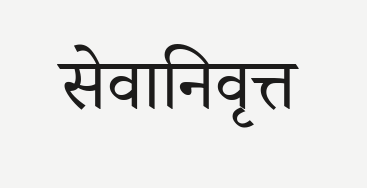सेवानिवृत्त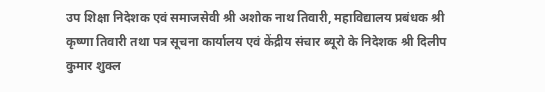उप शिक्षा निदेशक एवं समाजसेवी श्री अशोक नाथ तिवारी, महाविद्यालय प्रबंधक श्री कृष्णा तिवारी तथा पत्र सूचना कार्यालय एवं केंद्रीय संचार ब्यूरो के निदेशक श्री दिलीप कुमार शुक्ल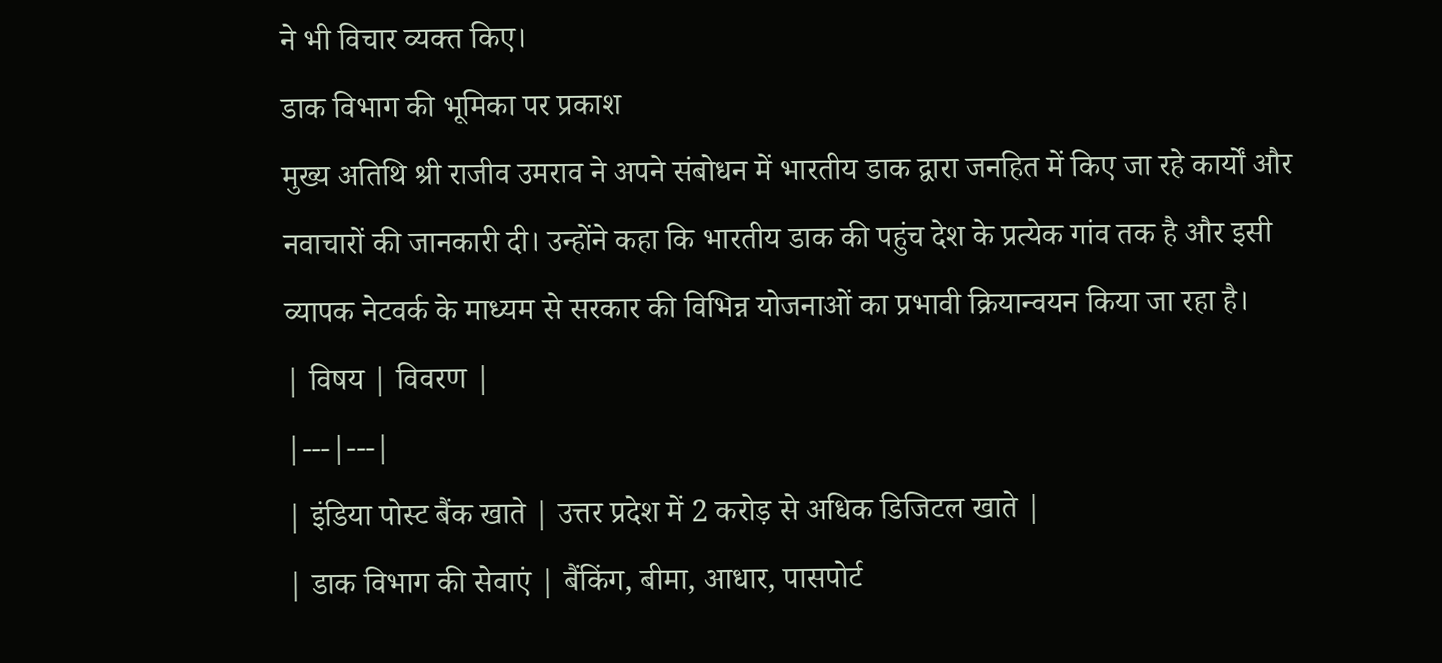ने भी विचार व्यक्त किए।
डाक विभाग की भूमिका पर प्रकाश
मुख्य अतिथि श्री राजीव उमराव ने अपने संबोधन में भारतीय डाक द्वारा जनहित में किए जा रहे कार्यों और नवाचारों की जानकारी दी। उन्होंने कहा कि भारतीय डाक की पहुंच देश के प्रत्येक गांव तक है और इसी व्यापक नेटवर्क के माध्यम से सरकार की विभिन्न योजनाओं का प्रभावी क्रियान्वयन किया जा रहा है।
| विषय | विवरण |
|---|---|
| इंडिया पोस्ट बैंक खाते | उत्तर प्रदेश में 2 करोड़ से अधिक डिजिटल खाते |
| डाक विभाग की सेवाएं | बैंकिंग, बीमा, आधार, पासपोर्ट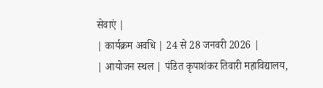सेवाएं |
| कार्यक्रम अवधि | 24 से 28 जनवरी 2026 |
| आयोजन स्थल | पंडित कृपाशंकर तिवारी महाविद्यालय,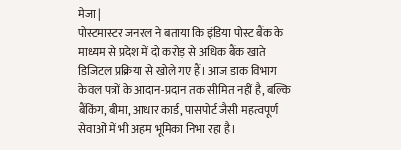मेजा |
पोस्टमास्टर जनरल ने बताया कि इंडिया पोस्ट बैंक के माध्यम से प्रदेश में दो करोड़ से अधिक बैंक खाते डिजिटल प्रक्रिया से खोले गए हैं। आज डाक विभाग केवल पत्रों के आदान-प्रदान तक सीमित नहीं है, बल्कि बैंकिंग, बीमा, आधार कार्ड, पासपोर्ट जैसी महत्वपूर्ण सेवाओं में भी अहम भूमिका निभा रहा है।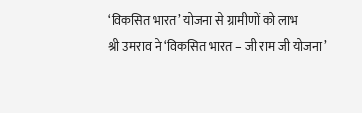‘विकसित भारत’ योजना से ग्रामीणों को लाभ
श्री उमराव ने ‘विकसित भारत – जी राम जी योजना’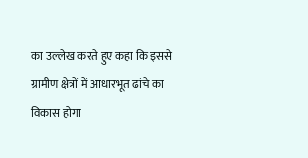का उल्लेख करते हुए कहा कि इससे ग्रामीण क्षेत्रों में आधारभूत ढांचे का विकास होगा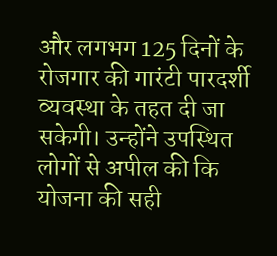और लगभग 125 दिनों के रोजगार की गारंटी पारदर्शी व्यवस्था के तहत दी जा सकेगी। उन्होंने उपस्थित लोगों से अपील की कि योजना की सही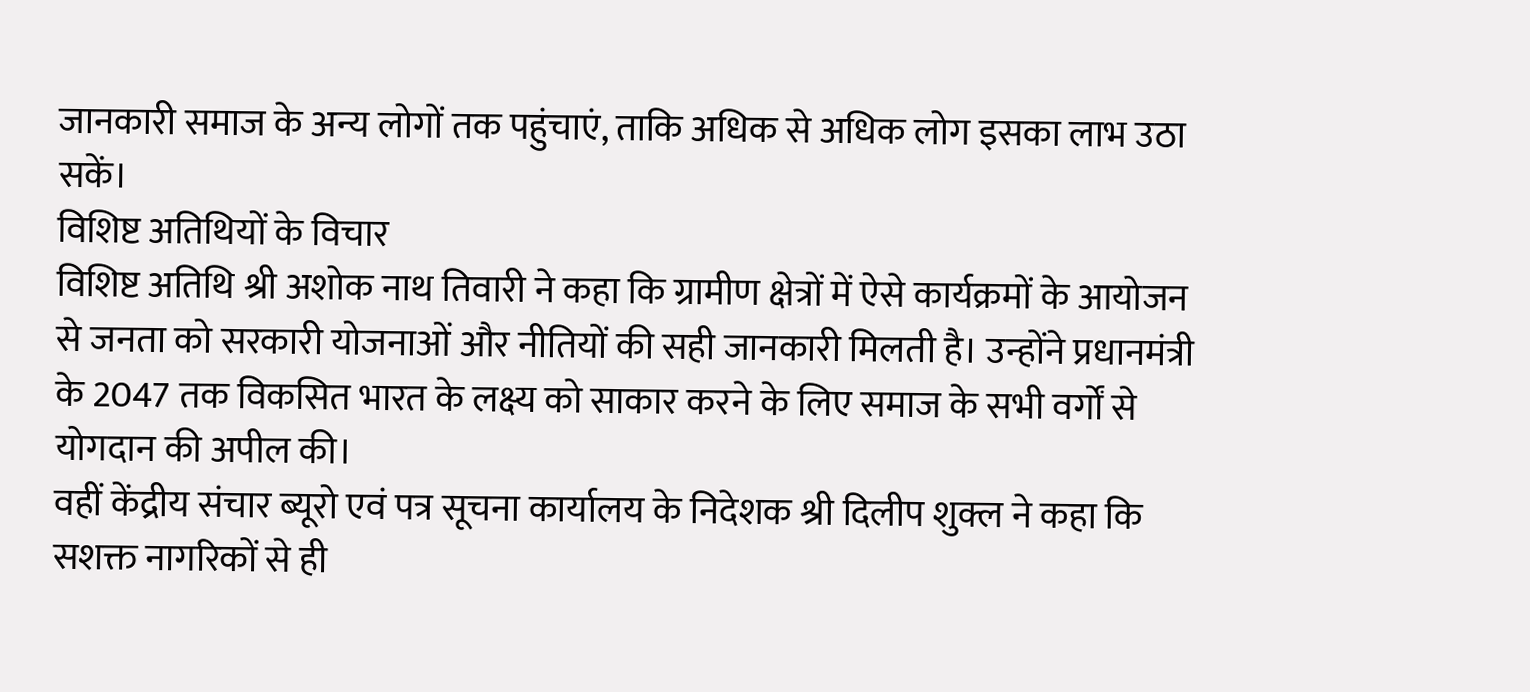जानकारी समाज के अन्य लोगों तक पहुंचाएं, ताकि अधिक से अधिक लोग इसका लाभ उठा सकें।
विशिष्ट अतिथियों के विचार
विशिष्ट अतिथि श्री अशोक नाथ तिवारी ने कहा कि ग्रामीण क्षेत्रों में ऐसे कार्यक्रमों के आयोजन से जनता को सरकारी योजनाओं और नीतियों की सही जानकारी मिलती है। उन्होंने प्रधानमंत्री के 2047 तक विकसित भारत के लक्ष्य को साकार करने के लिए समाज के सभी वर्गों से योगदान की अपील की।
वहीं केंद्रीय संचार ब्यूरो एवं पत्र सूचना कार्यालय के निदेशक श्री दिलीप शुक्ल ने कहा कि सशक्त नागरिकों से ही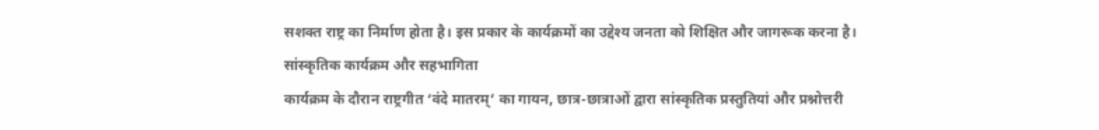सशक्त राष्ट्र का निर्माण होता है। इस प्रकार के कार्यक्रमों का उद्देश्य जनता को शिक्षित और जागरूक करना है।
सांस्कृतिक कार्यक्रम और सहभागिता
कार्यक्रम के दौरान राष्ट्रगीत ‘वंदे मातरम्’ का गायन, छात्र-छात्राओं द्वारा सांस्कृतिक प्रस्तुतियां और प्रश्नोत्तरी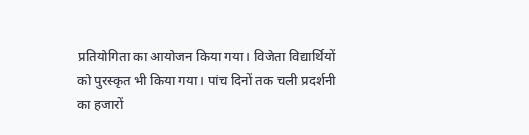प्रतियोगिता का आयोजन किया गया। विजेता विद्यार्थियों को पुरस्कृत भी किया गया। पांच दिनों तक चली प्रदर्शनी का हजारों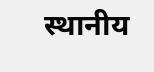स्थानीय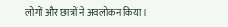लोगों और छात्रों ने अवलोकन किया।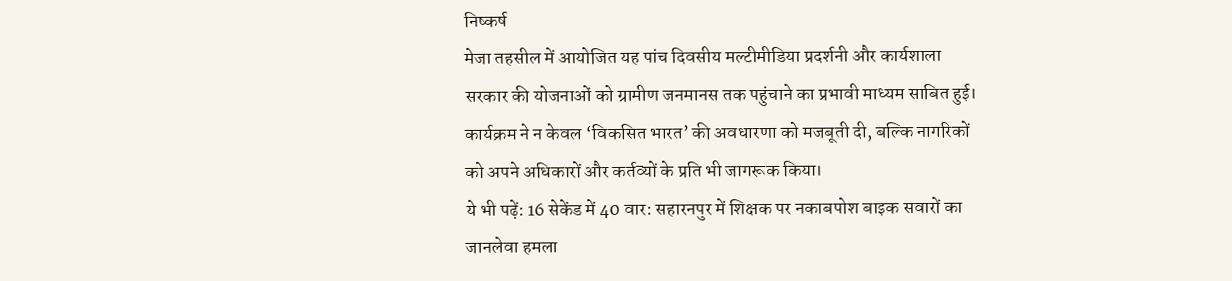निष्कर्ष
मेजा तहसील में आयोजित यह पांच दिवसीय मल्टीमीडिया प्रदर्शनी और कार्यशाला सरकार की योजनाओं को ग्रामीण जनमानस तक पहुंचाने का प्रभावी माध्यम साबित हुई। कार्यक्रम ने न केवल ‘विकसित भारत’ की अवधारणा को मजबूती दी, बल्कि नागरिकों को अपने अधिकारों और कर्तव्यों के प्रति भी जागरूक किया।
ये भी पढ़ें: 16 सेकेंड में 40 वार: सहारनपुर में शिक्षक पर नकाबपोश बाइक सवारों का जानलेवा हमला